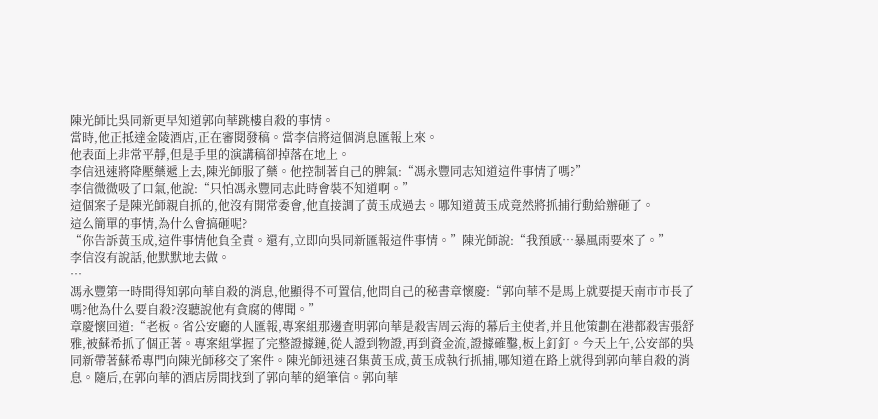陳光師比吳同新更早知道郭向華跳樓自殺的事情。
當時,他正抵達金陵酒店,正在審閱發稿。當李信將這個消息匯報上來。
他表面上非常平靜,但是手里的演講稿卻掉落在地上。
李信迅速將降壓藥遞上去,陳光師服了藥。他控制著自己的脾氣:“馮永豐同志知道這件事情了嗎?”
李信微微吸了口氣,他說:“只怕馮永豐同志此時會裝不知道啊。”
這個案子是陳光師親自抓的,他沒有開常委會,他直接調了黃玉成過去。哪知道黃玉成竟然將抓捕行動給辦砸了。
這么簡單的事情,為什么會搞砸呢?
“你告訴黃玉成,這件事情他負全責。還有,立即向吳同新匯報這件事情。”陳光師說:“我預感…暴風雨要來了。”
李信沒有說話,他默默地去做。
…
馮永豐第一時間得知郭向華自殺的消息,他顯得不可置信,他問自己的秘書章懷慶:“郭向華不是馬上就要提天南市市長了嗎?他為什么要自殺?沒聽說他有貪腐的傳聞。”
章慶懷回道:“老板。省公安廳的人匯報,專案組那邊查明郭向華是殺害周云海的幕后主使者,并且他策劃在港都殺害張舒雅,被蘇希抓了個正著。專案組掌握了完整證據鏈,從人證到物證,再到資金流,證據確鑿,板上釘釘。今天上午,公安部的吳同新帶著蘇希專門向陳光師移交了案件。陳光師迅速召集黃玉成,黃玉成執行抓捕,哪知道在路上就得到郭向華自殺的消息。隨后,在郭向華的酒店房間找到了郭向華的絕筆信。郭向華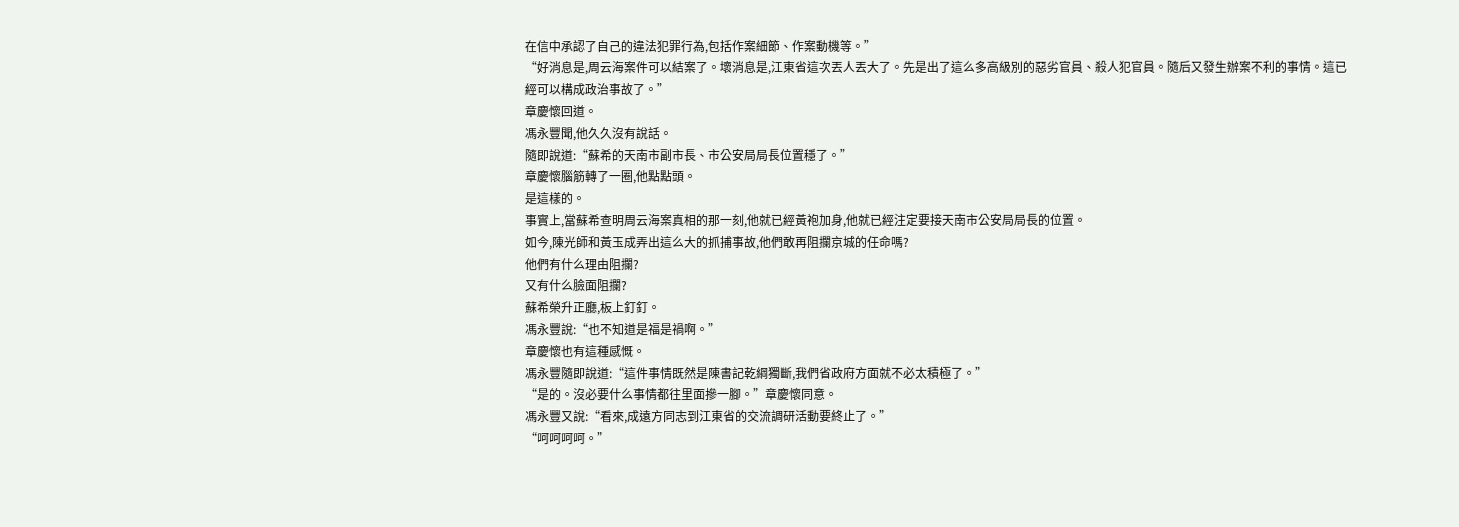在信中承認了自己的違法犯罪行為,包括作案細節、作案動機等。”
“好消息是,周云海案件可以結案了。壞消息是,江東省這次丟人丟大了。先是出了這么多高級別的惡劣官員、殺人犯官員。隨后又發生辦案不利的事情。這已經可以構成政治事故了。”
章慶懷回道。
馮永豐聞,他久久沒有說話。
隨即說道:“蘇希的天南市副市長、市公安局局長位置穩了。”
章慶懷腦筋轉了一圈,他點點頭。
是這樣的。
事實上,當蘇希查明周云海案真相的那一刻,他就已經黃袍加身,他就已經注定要接天南市公安局局長的位置。
如今,陳光師和黃玉成弄出這么大的抓捕事故,他們敢再阻攔京城的任命嗎?
他們有什么理由阻攔?
又有什么臉面阻攔?
蘇希榮升正廳,板上釘釘。
馮永豐說:“也不知道是福是禍啊。”
章慶懷也有這種感慨。
馮永豐隨即說道:“這件事情既然是陳書記乾綱獨斷,我們省政府方面就不必太積極了。”
“是的。沒必要什么事情都往里面摻一腳。”章慶懷同意。
馮永豐又說:“看來,成遠方同志到江東省的交流調研活動要終止了。”
“呵呵呵呵。”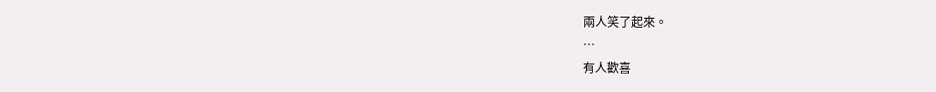兩人笑了起來。
…
有人歡喜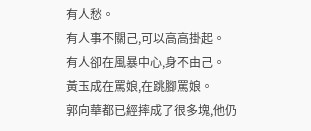有人愁。
有人事不關己,可以高高掛起。
有人卻在風暴中心,身不由己。
黃玉成在罵娘,在跳腳罵娘。
郭向華都已經摔成了很多塊,他仍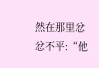然在那里忿忿不平:“他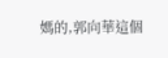媽的,郭向華這個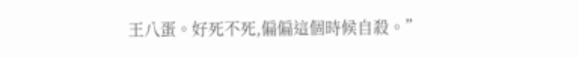王八蛋。好死不死,偏偏這個時候自殺。”